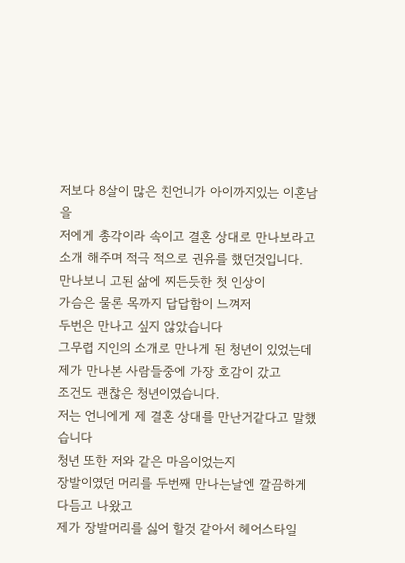저보다 8살이 많은 친언니가 아이까지있는 이혼남을
저에게 총각이라 속이고 결혼 상대로 만나보라고
소개 해주며 적극 적으로 권유를 했던것입니다.
만나보니 고된 삶에 찌든듯한 첫 인상이
가슴은 물론 목까지 답답함이 느껴저
두번은 만나고 싶지 않았습니다
그무렵 지인의 소개로 만나게 된 청년이 있었는데
제가 만나본 사람들중에 가장 호감이 갔고
조건도 괜찮은 청년이였습니다.
저는 언니에게 제 결혼 상대를 만난거같다고 말했습니다
청년 또한 저와 같은 마음이었는지
장발이였던 머리를 두번째 만나는날엔 깔끔하게 다듬고 나왔고
제가 장발머리를 싫어 할것 같아서 헤어스타일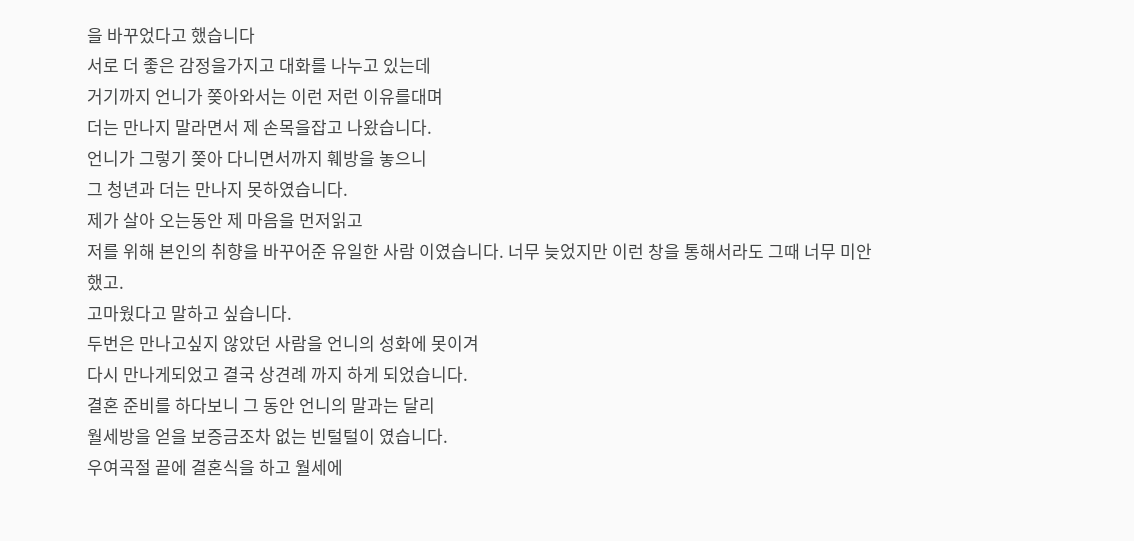을 바꾸었다고 했습니다
서로 더 좋은 감정을가지고 대화를 나누고 있는데
거기까지 언니가 쫒아와서는 이런 저런 이유를대며
더는 만나지 말라면서 제 손목을잡고 나왔습니다.
언니가 그렇기 쫒아 다니면서까지 훼방을 놓으니
그 청년과 더는 만나지 못하였습니다.
제가 살아 오는동안 제 마음을 먼저읽고
저를 위해 본인의 취향을 바꾸어준 유일한 사람 이였습니다. 너무 늦었지만 이런 창을 통해서라도 그때 너무 미안했고.
고마웠다고 말하고 싶습니다.
두번은 만나고싶지 않았던 사람을 언니의 성화에 못이겨
다시 만나게되었고 결국 상견례 까지 하게 되었습니다.
결혼 준비를 하다보니 그 동안 언니의 말과는 달리
월세방을 얻을 보증금조차 없는 빈털털이 였습니다.
우여곡절 끝에 결혼식을 하고 월세에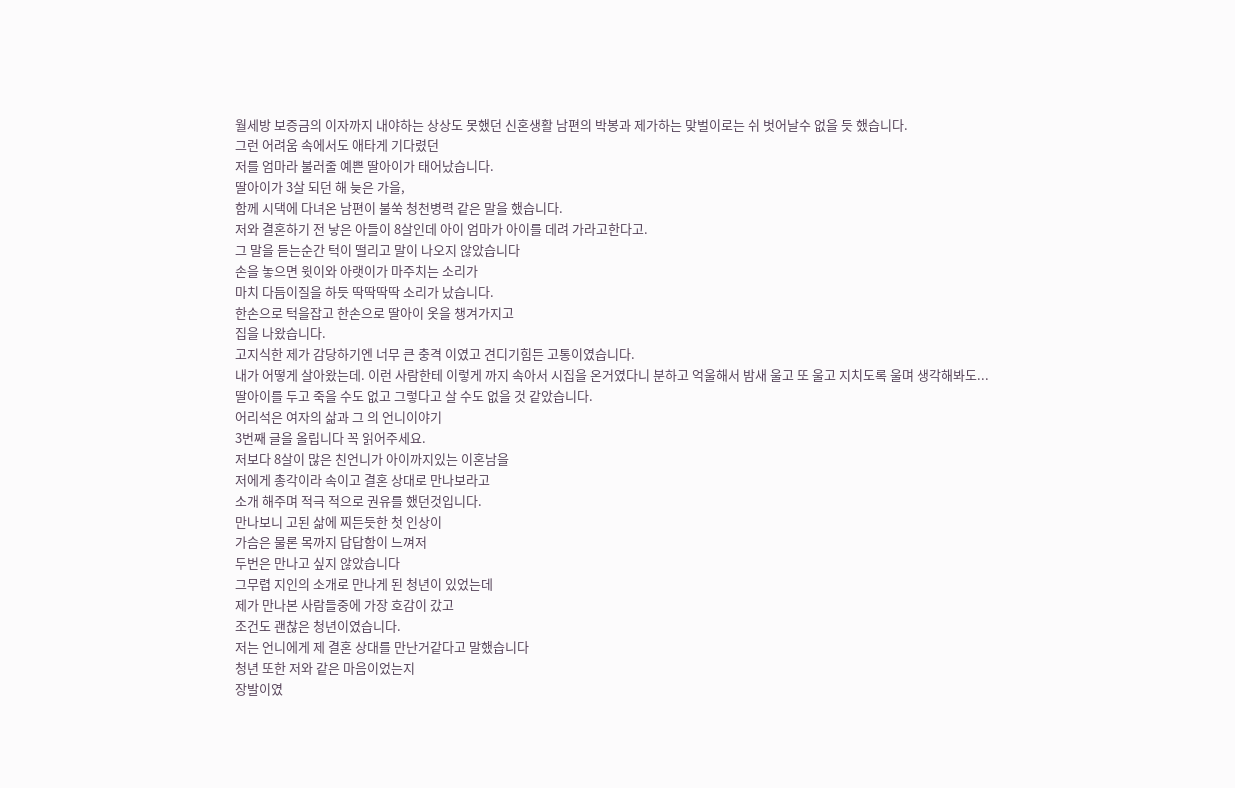월세방 보증금의 이자까지 내야하는 상상도 못했던 신혼생활 남편의 박봉과 제가하는 맞벌이로는 쉬 벗어날수 없을 듯 했습니다.
그런 어려움 속에서도 애타게 기다렸던
저를 엄마라 불러줄 예쁜 딸아이가 태어났습니다.
딸아이가 3살 되던 해 늦은 가을,
함께 시댁에 다녀온 남편이 불쑥 청천병력 같은 말을 했습니다.
저와 결혼하기 전 낳은 아들이 8살인데 아이 엄마가 아이를 데려 가라고한다고.
그 말을 듣는순간 턱이 떨리고 말이 나오지 않았습니다
손을 놓으면 윗이와 아랫이가 마주치는 소리가
마치 다듬이질을 하듯 딱딱딱딱 소리가 났습니다.
한손으로 턱을잡고 한손으로 딸아이 옷을 챙겨가지고
집을 나왔습니다.
고지식한 제가 감당하기엔 너무 큰 충격 이였고 견디기힘든 고통이였습니다.
내가 어떻게 살아왔는데. 이런 사람한테 이렇게 까지 속아서 시집을 온거였다니 분하고 억울해서 밤새 울고 또 울고 지치도록 울며 생각해봐도...
딸아이를 두고 죽을 수도 없고 그렇다고 살 수도 없을 것 같았습니다.
어리석은 여자의 삶과 그 의 언니이야기
3번째 글을 올립니다 꼭 읽어주세요.
저보다 8살이 많은 친언니가 아이까지있는 이혼남을
저에게 총각이라 속이고 결혼 상대로 만나보라고
소개 해주며 적극 적으로 권유를 했던것입니다.
만나보니 고된 삶에 찌든듯한 첫 인상이
가슴은 물론 목까지 답답함이 느껴저
두번은 만나고 싶지 않았습니다
그무렵 지인의 소개로 만나게 된 청년이 있었는데
제가 만나본 사람들중에 가장 호감이 갔고
조건도 괜찮은 청년이였습니다.
저는 언니에게 제 결혼 상대를 만난거같다고 말했습니다
청년 또한 저와 같은 마음이었는지
장발이였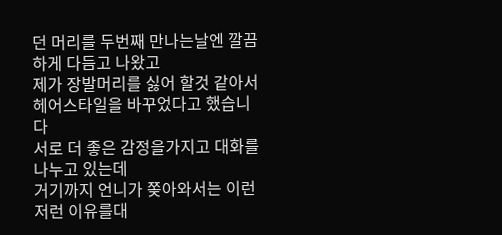던 머리를 두번째 만나는날엔 깔끔하게 다듬고 나왔고
제가 장발머리를 싫어 할것 같아서 헤어스타일을 바꾸었다고 했습니다
서로 더 좋은 감정을가지고 대화를 나누고 있는데
거기까지 언니가 쫒아와서는 이런 저런 이유를대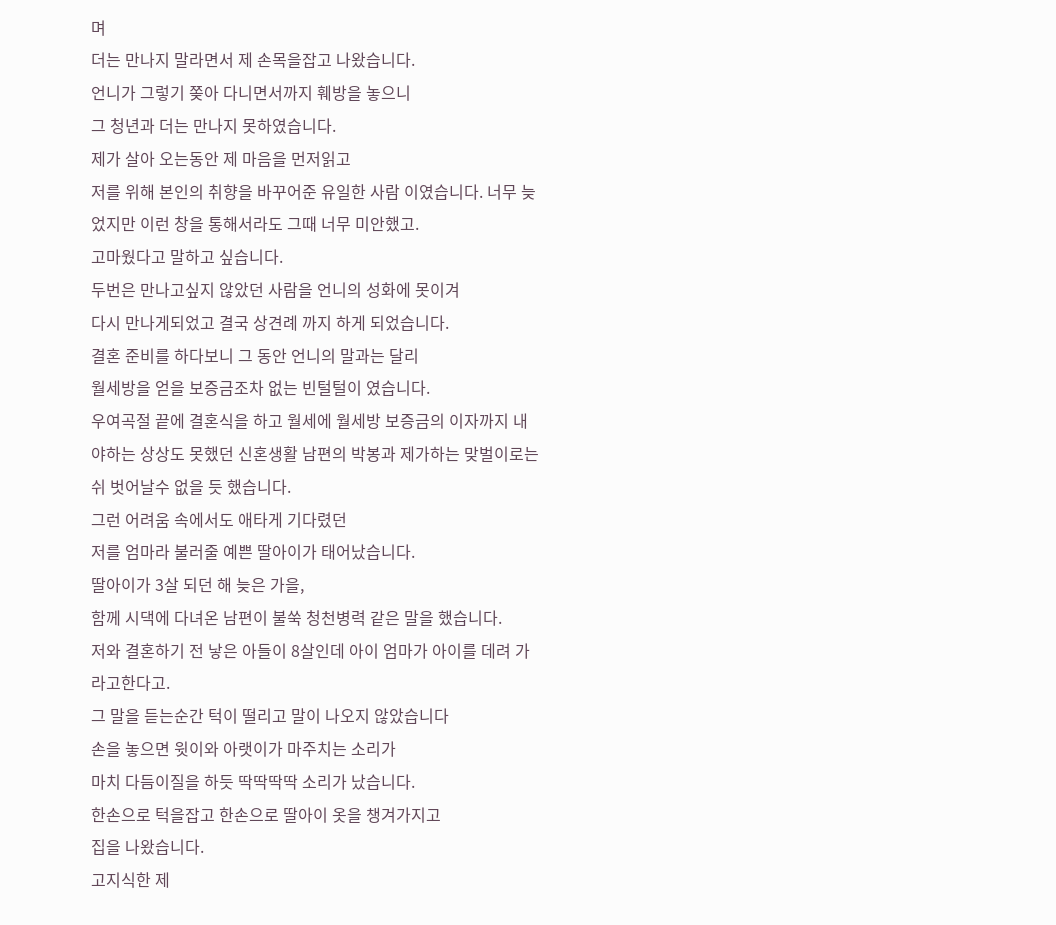며
더는 만나지 말라면서 제 손목을잡고 나왔습니다.
언니가 그렇기 쫒아 다니면서까지 훼방을 놓으니
그 청년과 더는 만나지 못하였습니다.
제가 살아 오는동안 제 마음을 먼저읽고
저를 위해 본인의 취향을 바꾸어준 유일한 사람 이였습니다. 너무 늦었지만 이런 창을 통해서라도 그때 너무 미안했고.
고마웠다고 말하고 싶습니다.
두번은 만나고싶지 않았던 사람을 언니의 성화에 못이겨
다시 만나게되었고 결국 상견례 까지 하게 되었습니다.
결혼 준비를 하다보니 그 동안 언니의 말과는 달리
월세방을 얻을 보증금조차 없는 빈털털이 였습니다.
우여곡절 끝에 결혼식을 하고 월세에 월세방 보증금의 이자까지 내야하는 상상도 못했던 신혼생활 남편의 박봉과 제가하는 맞벌이로는 쉬 벗어날수 없을 듯 했습니다.
그런 어려움 속에서도 애타게 기다렸던
저를 엄마라 불러줄 예쁜 딸아이가 태어났습니다.
딸아이가 3살 되던 해 늦은 가을,
함께 시댁에 다녀온 남편이 불쑥 청천병력 같은 말을 했습니다.
저와 결혼하기 전 낳은 아들이 8살인데 아이 엄마가 아이를 데려 가라고한다고.
그 말을 듣는순간 턱이 떨리고 말이 나오지 않았습니다
손을 놓으면 윗이와 아랫이가 마주치는 소리가
마치 다듬이질을 하듯 딱딱딱딱 소리가 났습니다.
한손으로 턱을잡고 한손으로 딸아이 옷을 챙겨가지고
집을 나왔습니다.
고지식한 제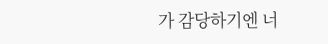가 감당하기엔 너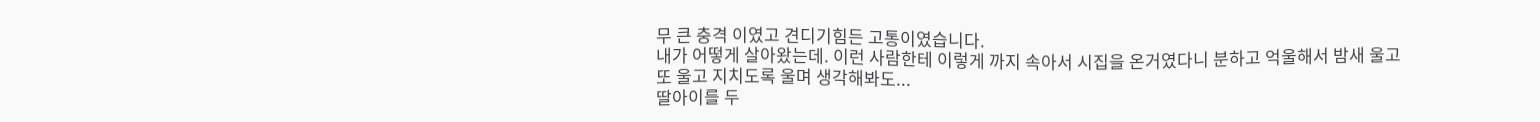무 큰 충격 이였고 견디기힘든 고통이였습니다.
내가 어떻게 살아왔는데. 이런 사람한테 이렇게 까지 속아서 시집을 온거였다니 분하고 억울해서 밤새 울고 또 울고 지치도록 울며 생각해봐도...
딸아이를 두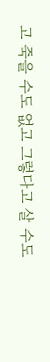고 죽을 수도 없고 그렇다고 살 수도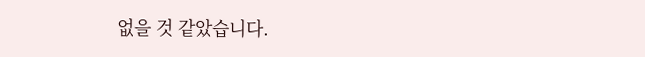없을 것 같았습니다.